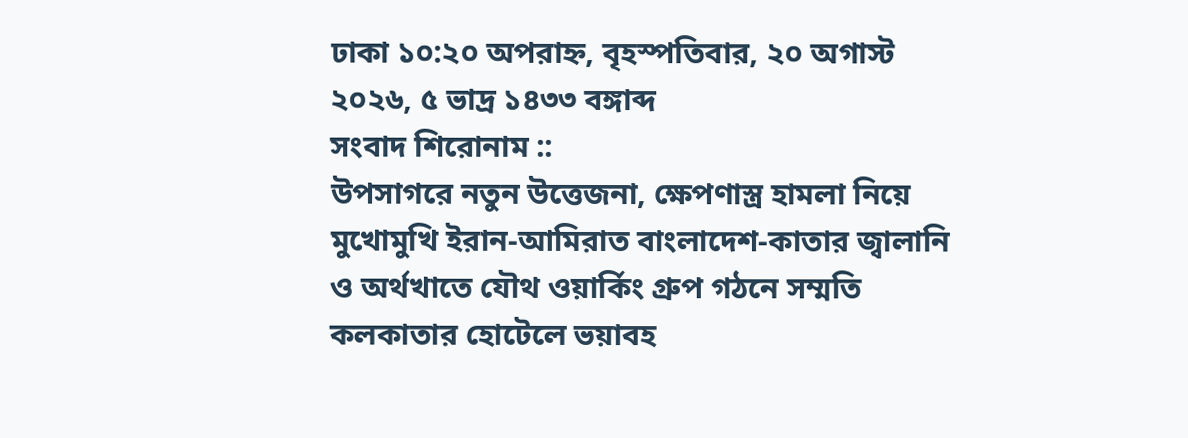ঢাকা ১০:২০ অপরাহ্ন, বৃহস্পতিবার, ২০ অগাস্ট ২০২৬, ৫ ভাদ্র ১৪৩৩ বঙ্গাব্দ
সংবাদ শিরোনাম ::
উপসাগরে নতুন উত্তেজনা, ক্ষেপণাস্ত্র হামলা নিয়ে মুখোমুখি ইরান-আমিরাত বাংলাদেশ-কাতার জ্বালানি ও অর্থখাতে যৌথ ওয়ার্কিং গ্রুপ গঠনে সম্মতি কলকাতার হোটেলে ভয়াবহ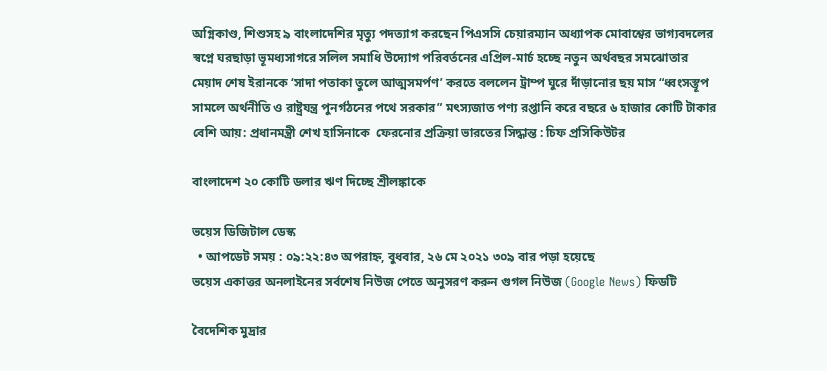অগ্নিকাণ্ড, শিশুসহ ৯ বাংলাদেশির মৃত্যু পদত্যাগ করছেন পিএসসি চেয়ারম্যান অধ্যাপক মোবাশ্বের ভাগ্যবদলের স্বপ্নে ঘরছাড়া ভূমধ্যসাগরে সলিল সমাধি উদ্যোগ পরিবর্তনের এপ্রিল-মার্চ হচ্ছে নতুন অর্থবছর সমঝোতার মেয়াদ শেষ ইরানকে ‘সাদা পতাকা তুলে আত্মসমর্পণ’ করতে বললেন ট্রাম্প ঘুরে দাঁড়ানোর ছয় মাস “ধ্বংসস্তূপ সামলে অর্থনীতি ও রাষ্ট্রযন্ত্র পুনর্গঠনের পথে সরকার” মৎস্যজাত পণ্য রপ্তানি করে বছরে ৬ হাজার কোটি টাকার বেশি আয়: প্রধানমন্ত্রী শেখ হাসিনাকে  ফেরনোর প্রক্রিয়া ভারতের সিদ্ধান্ত : চিফ প্রসিকিউটর

বাংলাদেশ ২০ কোটি ডলার ঋণ দিচ্ছে শ্রীলঙ্কাকে

ভয়েস ডিজিটাল ডেস্ক
  • আপডেট সময় : ০৯:২২:৪৩ অপরাহ্ন, বুধবার, ২৬ মে ২০২১ ৩০৯ বার পড়া হয়েছে
ভয়েস একাত্তর অনলাইনের সর্বশেষ নিউজ পেতে অনুসরণ করুন গুগল নিউজ (Google News) ফিডটি

বৈদেশিক মুদ্রার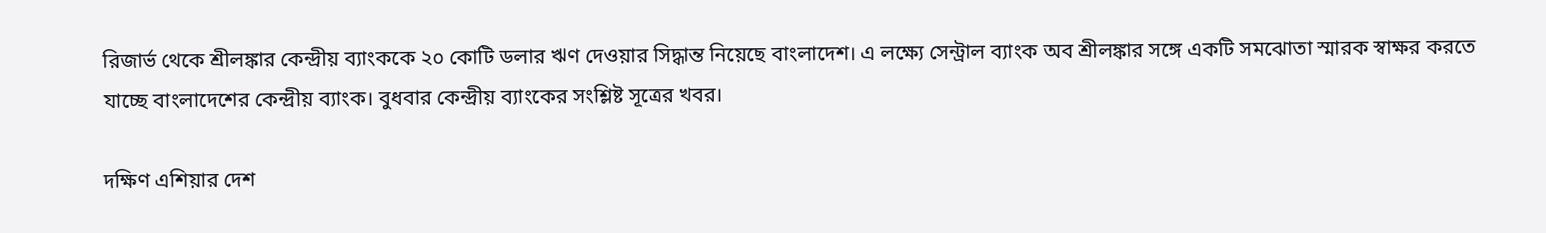রিজার্ভ থেকে শ্রীলঙ্কার কেন্দ্রীয় ব্যাংককে ২০ কোটি ডলার ঋণ দেওয়ার সিদ্ধান্ত নিয়েছে বাংলাদেশ। এ লক্ষ্যে সেন্ট্রাল ব্যাংক অব শ্রীলঙ্কার সঙ্গে একটি সমঝোতা স্মারক স্বাক্ষর করতে যাচ্ছে বাংলাদেশের কেন্দ্রীয় ব্যাংক। বুধবার কেন্দ্রীয় ব্যাংকের সংশ্লিষ্ট সূত্রের খবর।

দক্ষিণ এশিয়ার দেশ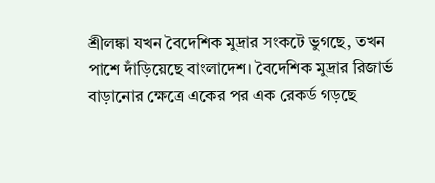শ্রীলঙ্কা যখন বৈদেশিক মুদ্রার সংকটে ভুগছে, তখন পাশে দাঁড়িয়েছে বাংলাদেশ। বৈদেশিক মুদ্রার রিজার্ভ বাড়ানোর ক্ষেত্রে একের পর এক রেকর্ড গড়ছে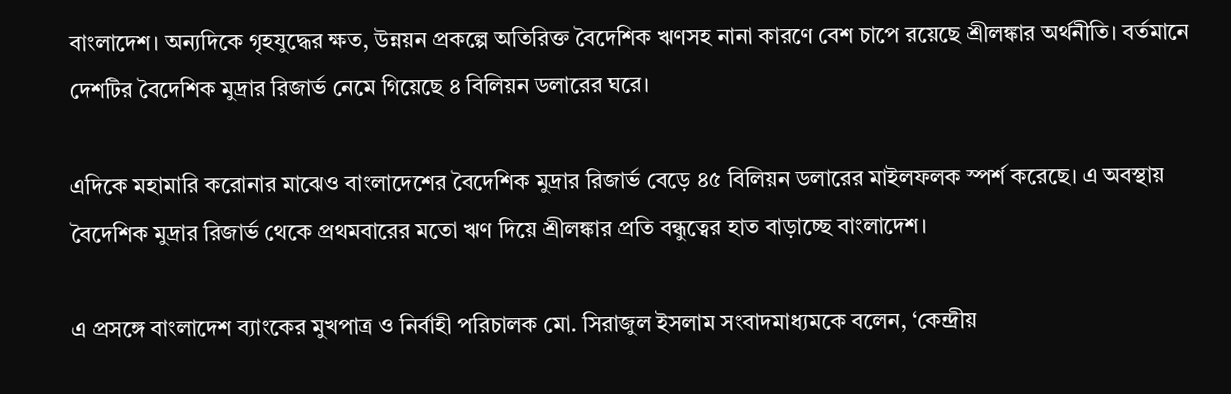বাংলাদেশ। অন্যদিকে গৃহযুদ্ধের ক্ষত, উন্নয়ন প্রকল্পে অতিরিক্ত বৈদেশিক ঋণসহ নানা কারণে বেশ চাপে রয়েছে শ্রীলঙ্কার অর্থনীতি। বর্তমানে দেশটির বৈদেশিক মুদ্রার রিজার্ভ নেমে গিয়েছে ৪ বিলিয়ন ডলারের ঘরে।

এদিকে মহামারি করোনার মাঝেও বাংলাদেশের বৈদেশিক মুদ্রার রিজার্ভ বেড়ে ৪৫ বিলিয়ন ডলারের মাইলফলক স্পর্শ করেছে। এ অবস্থায় বৈদেশিক মুদ্রার রিজার্ভ থেকে প্রথমবারের মতো ঋণ দিয়ে শ্রীলঙ্কার প্রতি বন্ধুত্বের হাত বাড়াচ্ছে বাংলাদেশ।

এ প্রসঙ্গে বাংলাদেশ ব্যাংকের মুখপাত্র ও নির্বাহী পরিচালক মো. সিরাজুল ইসলাম সংবাদমাধ্যমকে বলেন, ‘কেন্দ্রীয়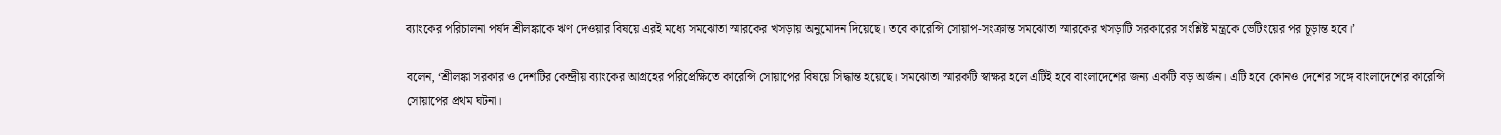ব্যাংকের পরিচালনা পর্ষদ শ্রীলঙ্কাকে ঋণ দেওয়ার বিষয়ে এরই মধ্যে সমঝোতা স্মারকের খসড়ায় অনুমোদন দিয়েছে। তবে কারেন্সি সোয়াপ-সংক্রান্ত সমঝোতা স্মারকের খসড়াটি সরকারের সংশ্লিষ্ট মন্ত্রকে ভেটিংয়ের পর চূড়ান্ত হবে।’

বলেন, ‘শ্রীলঙ্কা সরকার ও দেশটির কেন্দ্রীয় ব্যাংকের আগ্রহের পরিপ্রেক্ষিতে কারেন্সি সোয়াপের বিষয়ে সিদ্ধান্ত হয়েছে। সমঝোতা স্মারকটি স্বাক্ষর হলে এটিই হবে বাংলাদেশের জন্য একটি বড় অর্জন। এটি হবে কোনও দেশের সঙ্গে বাংলাদেশের কারেন্সি সোয়াপের প্রথম ঘটনা।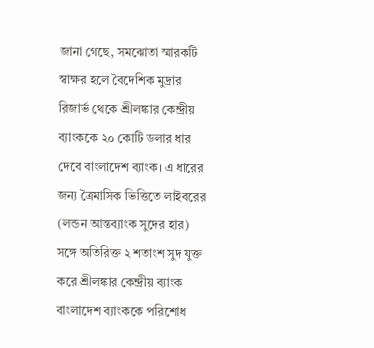জানা গেছে, সমঝোতা স্মারকটি স্বাক্ষর হলে বৈদেশিক মুদ্রার রিজার্ভ থেকে শ্রীলঙ্কার কেন্দ্রীয় ব্যাংককে ২০ কোটি ডলার ধার দেবে বাংলাদেশ ব্যাংক। এ ধারের জন্য ত্রৈমাসিক ভিত্তিতে লাইবরের (লন্ডন আন্তব্যাংক সুদের হার) সঙ্গে অতিরিক্ত ২ শতাংশ সুদ যুক্ত করে শ্রীলঙ্কার কেন্দ্রীয় ব্যাংক বাংলাদেশ ব্যাংককে পরিশোধ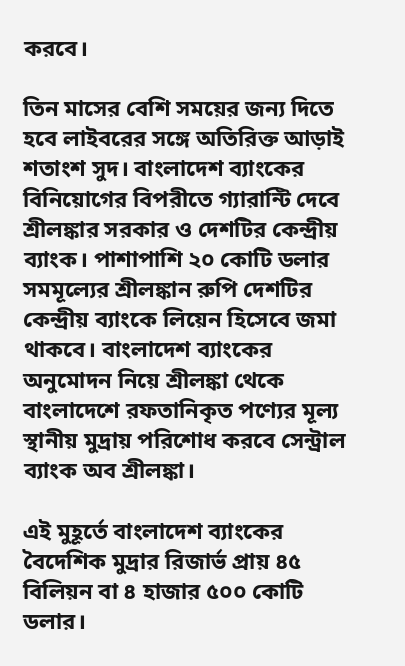করবে।

তিন মাসের বেশি সময়ের জন্য দিতে হবে লাইবরের সঙ্গে অতিরিক্ত আড়াই শতাংশ সুদ। বাংলাদেশ ব্যাংকের বিনিয়োগের বিপরীতে গ্যারান্টি দেবে শ্রীলঙ্কার সরকার ও দেশটির কেন্দ্রীয় ব্যাংক। পাশাপাশি ২০ কোটি ডলার সমমূল্যের শ্রীলঙ্কান রুপি দেশটির কেন্দ্রীয় ব্যাংকে লিয়েন হিসেবে জমা থাকবে। বাংলাদেশ ব্যাংকের অনুমোদন নিয়ে শ্রীলঙ্কা থেকে বাংলাদেশে রফতানিকৃত পণ্যের মূল্য স্থানীয় মুদ্রায় পরিশোধ করবে সেন্ট্রাল ব্যাংক অব শ্রীলঙ্কা।

এই মুহূর্তে বাংলাদেশ ব্যাংকের বৈদেশিক মুদ্রার রিজার্ভ প্রায় ৪৫ বিলিয়ন বা ৪ হাজার ৫০০ কোটি ডলার।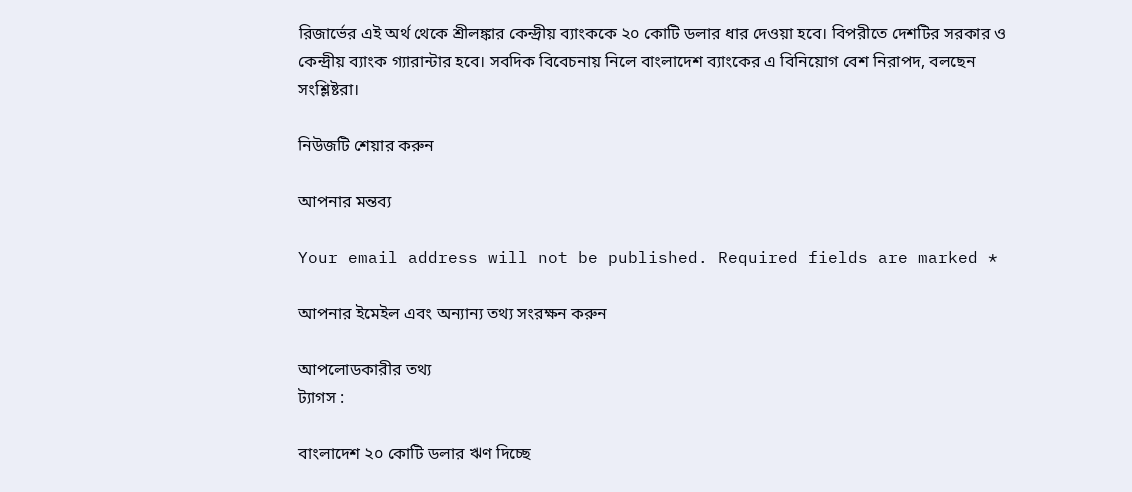রিজার্ভের এই অর্থ থেকে শ্রীলঙ্কার কেন্দ্রীয় ব্যাংককে ২০ কোটি ডলার ধার দেওয়া হবে। বিপরীতে দেশটির সরকার ও কেন্দ্রীয় ব্যাংক গ্যারান্টার হবে। সবদিক বিবেচনায় নিলে বাংলাদেশ ব্যাংকের এ বিনিয়োগ বেশ নিরাপদ, বলছেন সংশ্লিষ্টরা।

নিউজটি শেয়ার করুন

আপনার মন্তব্য

Your email address will not be published. Required fields are marked *

আপনার ইমেইল এবং অন্যান্য তথ্য সংরক্ষন করুন

আপলোডকারীর তথ্য
ট্যাগস :

বাংলাদেশ ২০ কোটি ডলার ঋণ দিচ্ছে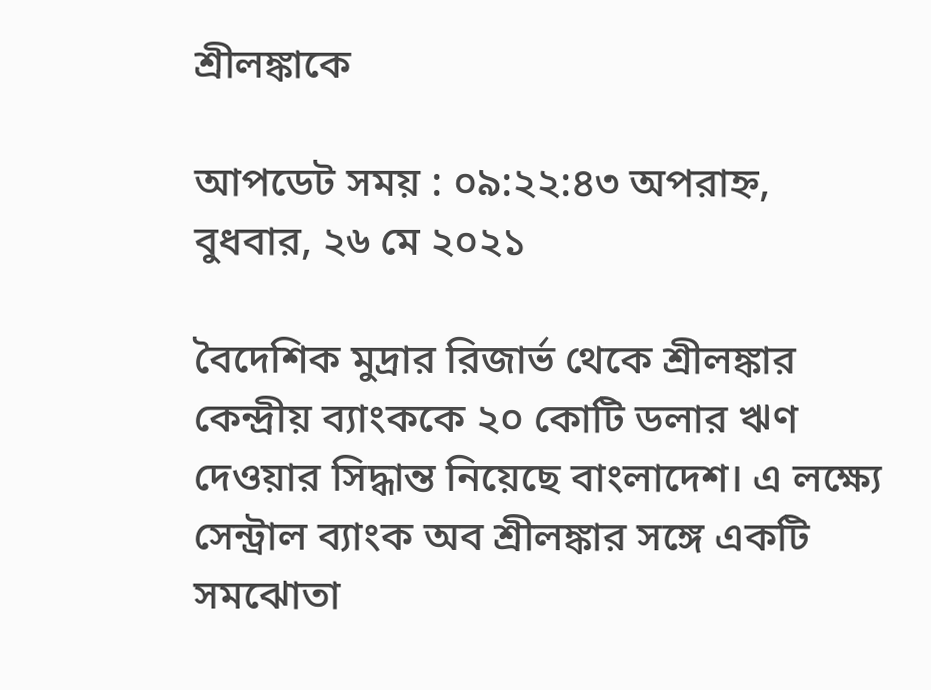শ্রীলঙ্কাকে

আপডেট সময় : ০৯:২২:৪৩ অপরাহ্ন, বুধবার, ২৬ মে ২০২১

বৈদেশিক মুদ্রার রিজার্ভ থেকে শ্রীলঙ্কার কেন্দ্রীয় ব্যাংককে ২০ কোটি ডলার ঋণ দেওয়ার সিদ্ধান্ত নিয়েছে বাংলাদেশ। এ লক্ষ্যে সেন্ট্রাল ব্যাংক অব শ্রীলঙ্কার সঙ্গে একটি সমঝোতা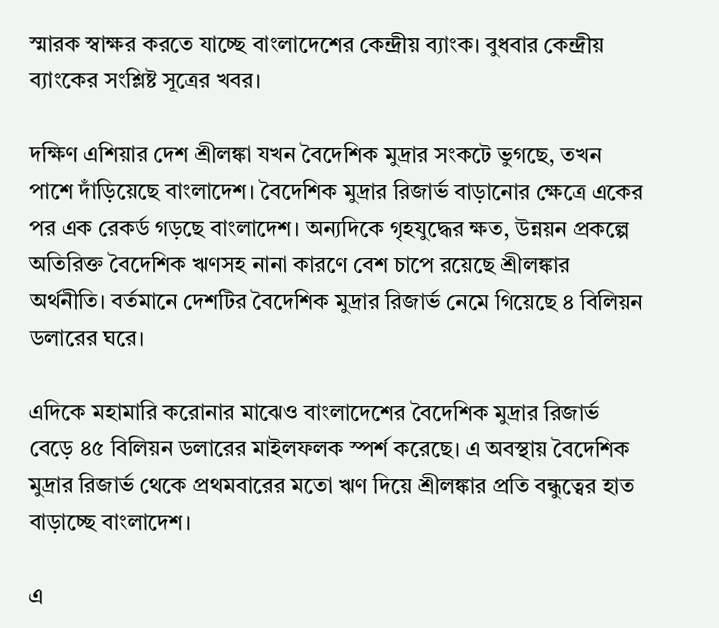স্মারক স্বাক্ষর করতে যাচ্ছে বাংলাদেশের কেন্দ্রীয় ব্যাংক। বুধবার কেন্দ্রীয় ব্যাংকের সংশ্লিষ্ট সূত্রের খবর।

দক্ষিণ এশিয়ার দেশ শ্রীলঙ্কা যখন বৈদেশিক মুদ্রার সংকটে ভুগছে, তখন পাশে দাঁড়িয়েছে বাংলাদেশ। বৈদেশিক মুদ্রার রিজার্ভ বাড়ানোর ক্ষেত্রে একের পর এক রেকর্ড গড়ছে বাংলাদেশ। অন্যদিকে গৃহযুদ্ধের ক্ষত, উন্নয়ন প্রকল্পে অতিরিক্ত বৈদেশিক ঋণসহ নানা কারণে বেশ চাপে রয়েছে শ্রীলঙ্কার অর্থনীতি। বর্তমানে দেশটির বৈদেশিক মুদ্রার রিজার্ভ নেমে গিয়েছে ৪ বিলিয়ন ডলারের ঘরে।

এদিকে মহামারি করোনার মাঝেও বাংলাদেশের বৈদেশিক মুদ্রার রিজার্ভ বেড়ে ৪৫ বিলিয়ন ডলারের মাইলফলক স্পর্শ করেছে। এ অবস্থায় বৈদেশিক মুদ্রার রিজার্ভ থেকে প্রথমবারের মতো ঋণ দিয়ে শ্রীলঙ্কার প্রতি বন্ধুত্বের হাত বাড়াচ্ছে বাংলাদেশ।

এ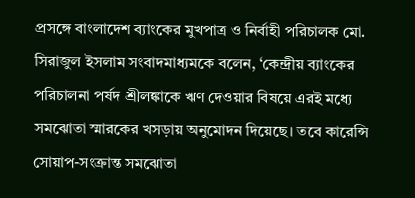প্রসঙ্গে বাংলাদেশ ব্যাংকের মুখপাত্র ও নির্বাহী পরিচালক মো. সিরাজুল ইসলাম সংবাদমাধ্যমকে বলেন, ‘কেন্দ্রীয় ব্যাংকের পরিচালনা পর্ষদ শ্রীলঙ্কাকে ঋণ দেওয়ার বিষয়ে এরই মধ্যে সমঝোতা স্মারকের খসড়ায় অনুমোদন দিয়েছে। তবে কারেন্সি সোয়াপ-সংক্রান্ত সমঝোতা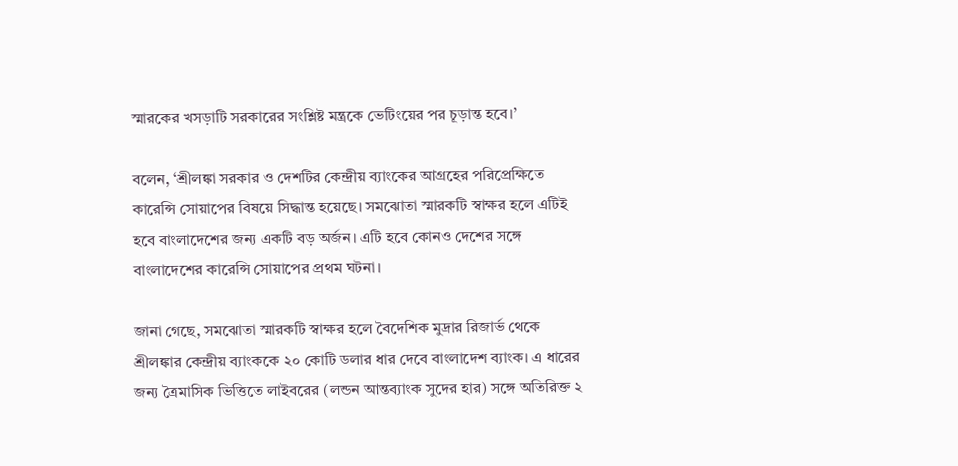স্মারকের খসড়াটি সরকারের সংশ্লিষ্ট মন্ত্রকে ভেটিংয়ের পর চূড়ান্ত হবে।’

বলেন, ‘শ্রীলঙ্কা সরকার ও দেশটির কেন্দ্রীয় ব্যাংকের আগ্রহের পরিপ্রেক্ষিতে কারেন্সি সোয়াপের বিষয়ে সিদ্ধান্ত হয়েছে। সমঝোতা স্মারকটি স্বাক্ষর হলে এটিই হবে বাংলাদেশের জন্য একটি বড় অর্জন। এটি হবে কোনও দেশের সঙ্গে বাংলাদেশের কারেন্সি সোয়াপের প্রথম ঘটনা।

জানা গেছে, সমঝোতা স্মারকটি স্বাক্ষর হলে বৈদেশিক মুদ্রার রিজার্ভ থেকে শ্রীলঙ্কার কেন্দ্রীয় ব্যাংককে ২০ কোটি ডলার ধার দেবে বাংলাদেশ ব্যাংক। এ ধারের জন্য ত্রৈমাসিক ভিত্তিতে লাইবরের (লন্ডন আন্তব্যাংক সুদের হার) সঙ্গে অতিরিক্ত ২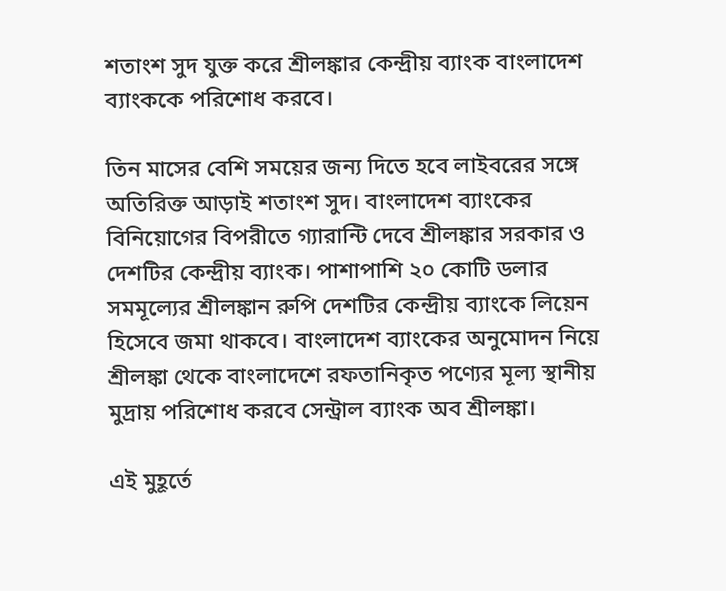শতাংশ সুদ যুক্ত করে শ্রীলঙ্কার কেন্দ্রীয় ব্যাংক বাংলাদেশ ব্যাংককে পরিশোধ করবে।

তিন মাসের বেশি সময়ের জন্য দিতে হবে লাইবরের সঙ্গে অতিরিক্ত আড়াই শতাংশ সুদ। বাংলাদেশ ব্যাংকের বিনিয়োগের বিপরীতে গ্যারান্টি দেবে শ্রীলঙ্কার সরকার ও দেশটির কেন্দ্রীয় ব্যাংক। পাশাপাশি ২০ কোটি ডলার সমমূল্যের শ্রীলঙ্কান রুপি দেশটির কেন্দ্রীয় ব্যাংকে লিয়েন হিসেবে জমা থাকবে। বাংলাদেশ ব্যাংকের অনুমোদন নিয়ে শ্রীলঙ্কা থেকে বাংলাদেশে রফতানিকৃত পণ্যের মূল্য স্থানীয় মুদ্রায় পরিশোধ করবে সেন্ট্রাল ব্যাংক অব শ্রীলঙ্কা।

এই মুহূর্তে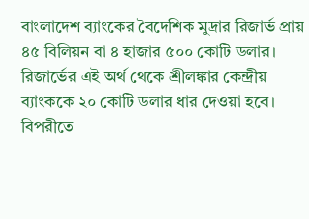বাংলাদেশ ব্যাংকের বৈদেশিক মুদ্রার রিজার্ভ প্রায় ৪৫ বিলিয়ন বা ৪ হাজার ৫০০ কোটি ডলার। রিজার্ভের এই অর্থ থেকে শ্রীলঙ্কার কেন্দ্রীয় ব্যাংককে ২০ কোটি ডলার ধার দেওয়া হবে। বিপরীতে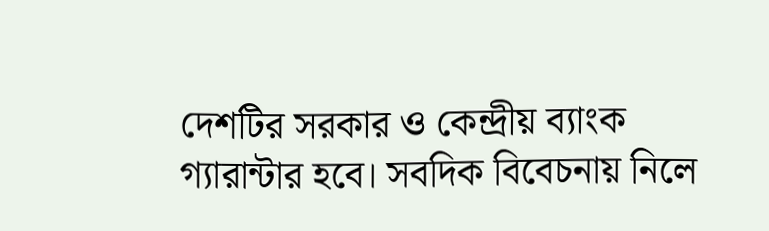দেশটির সরকার ও কেন্দ্রীয় ব্যাংক গ্যারান্টার হবে। সবদিক বিবেচনায় নিলে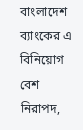বাংলাদেশ ব্যাংকের এ বিনিয়োগ বেশ নিরাপদ,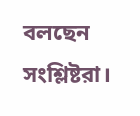বলছেন সংশ্লিষ্টরা।